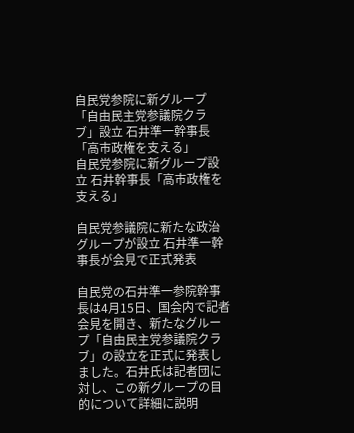自民党参院に新グループ「自由民主党参議院クラブ」設立 石井準一幹事長「高市政権を支える」
自民党参院に新グループ設立 石井幹事長「高市政権を支える」

自民党参議院に新たな政治グループが設立 石井準一幹事長が会見で正式発表

自民党の石井準一参院幹事長は4月15日、国会内で記者会見を開き、新たなグループ「自由民主党参議院クラブ」の設立を正式に発表しました。石井氏は記者団に対し、この新グループの目的について詳細に説明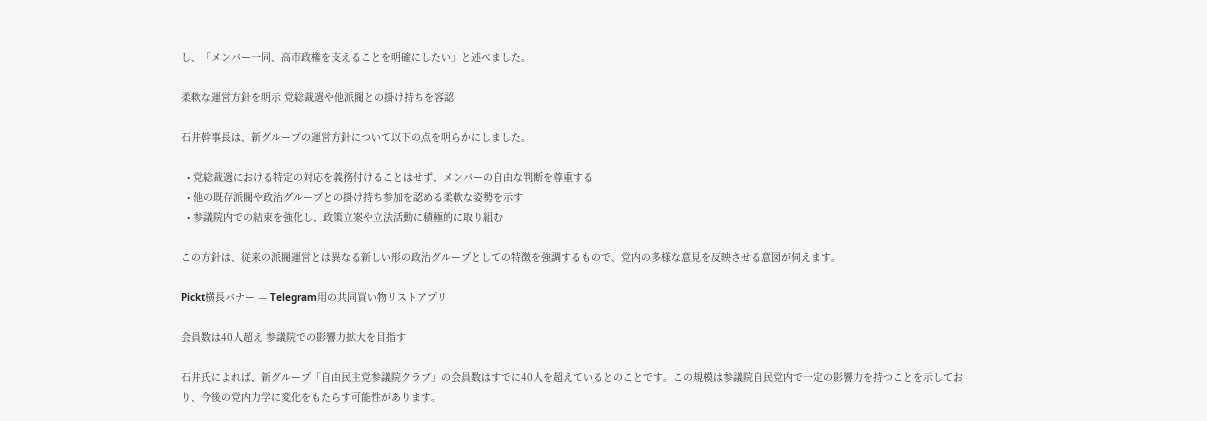し、「メンバー一同、高市政権を支えることを明確にしたい」と述べました。

柔軟な運営方針を明示 党総裁選や他派閥との掛け持ちを容認

石井幹事長は、新グループの運営方針について以下の点を明らかにしました。

  • 党総裁選における特定の対応を義務付けることはせず、メンバーの自由な判断を尊重する
  • 他の既存派閥や政治グループとの掛け持ち参加を認める柔軟な姿勢を示す
  • 参議院内での結束を強化し、政策立案や立法活動に積極的に取り組む

この方針は、従来の派閥運営とは異なる新しい形の政治グループとしての特徴を強調するもので、党内の多様な意見を反映させる意図が伺えます。

Pickt横長バナー — Telegram用の共同買い物リストアプリ

会員数は40人超え 参議院での影響力拡大を目指す

石井氏によれば、新グループ「自由民主党参議院クラブ」の会員数はすでに40人を超えているとのことです。この規模は参議院自民党内で一定の影響力を持つことを示しており、今後の党内力学に変化をもたらす可能性があります。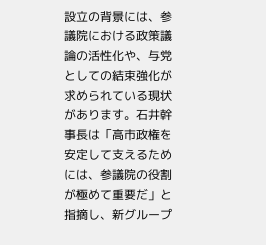設立の背景には、参議院における政策議論の活性化や、与党としての結束強化が求められている現状があります。石井幹事長は「高市政権を安定して支えるためには、参議院の役割が極めて重要だ」と指摘し、新グループ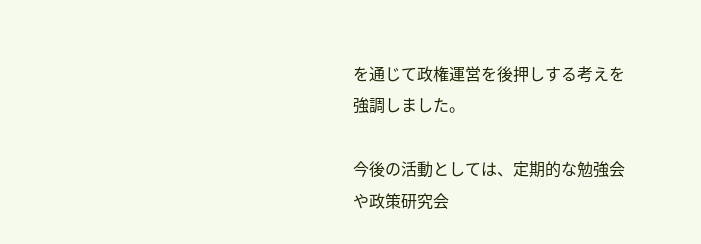を通じて政権運営を後押しする考えを強調しました。

今後の活動としては、定期的な勉強会や政策研究会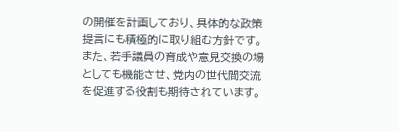の開催を計画しており、具体的な政策提言にも積極的に取り組む方針です。また、若手議員の育成や意見交換の場としても機能させ、党内の世代間交流を促進する役割も期待されています。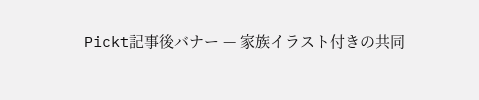Pickt記事後バナー — 家族イラスト付きの共同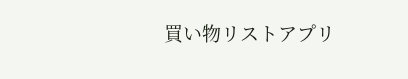買い物リストアプリ